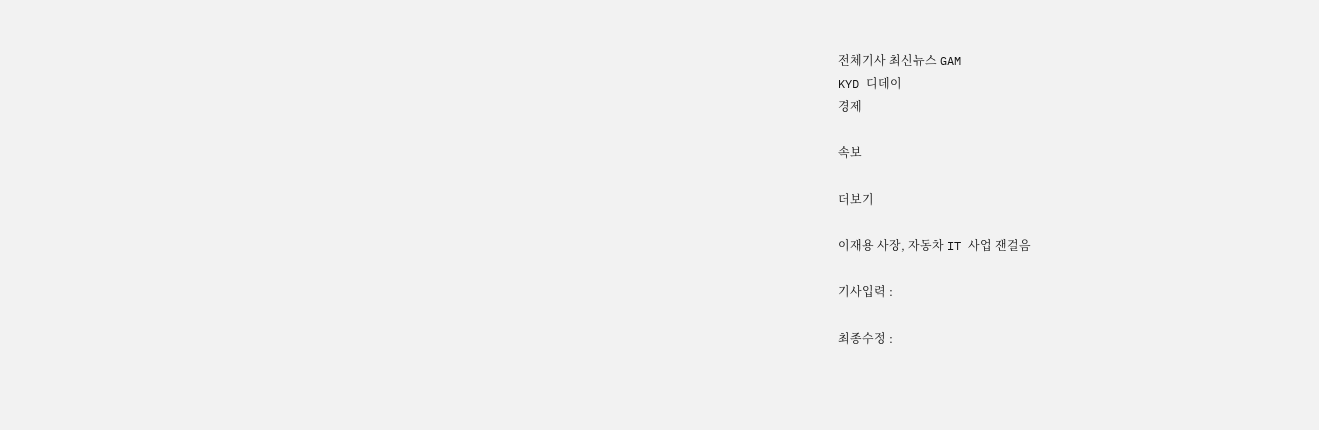전체기사 최신뉴스 GAM
KYD 디데이
경제

속보

더보기

이재용 사장, 자동차 IT 사업 잰걸음

기사입력 :

최종수정 :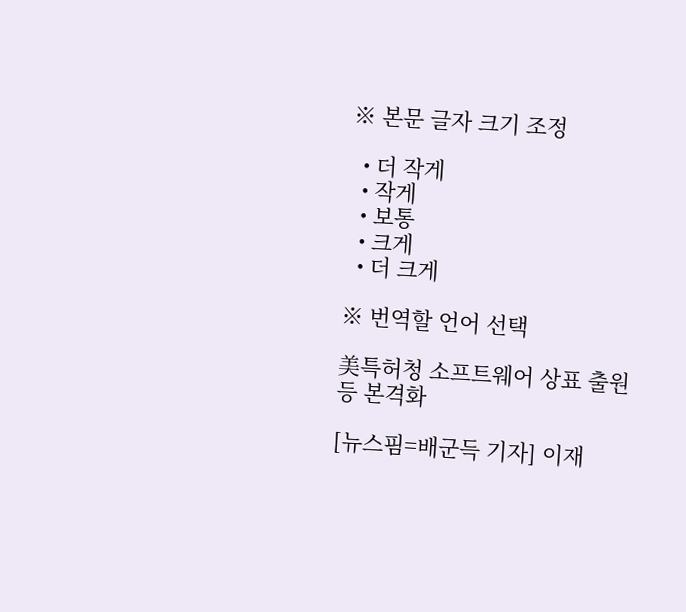※ 본문 글자 크기 조정

  • 더 작게
  • 작게
  • 보통
  • 크게
  • 더 크게

※ 번역할 언어 선택

美특허청 소프트웨어 상표 출원 등 본격화

[뉴스핌=배군득 기자] 이재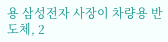용 삼성전자 사장이 차량용 반도체, 2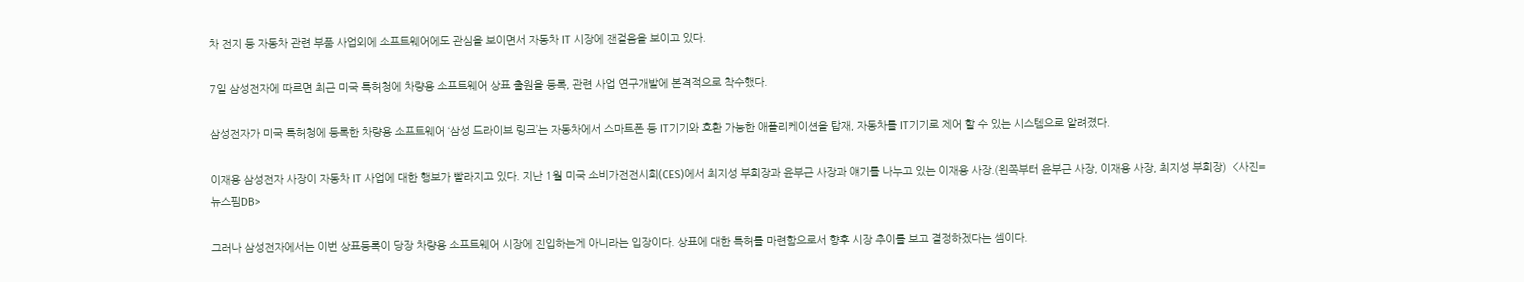차 전지 등 자동차 관련 부품 사업외에 소프트웨어에도 관심을 보이면서 자동차 IT 시장에 잰걸음을 보이고 있다.

7일 삼성전자에 따르면 최근 미국 특허청에 차량용 소프트웨어 상표 출원을 등록, 관련 사업 연구개발에 본격적으로 착수했다.

삼성전자가 미국 특허청에 등록한 차량용 소프트웨어 ‘삼성 드라이브 링크’는 자동차에서 스마트폰 등 IT기기와 호환 가능한 애플리케이션을 탑재, 자동차를 IT기기로 제어 할 수 있는 시스템으로 알려졌다.

이재용 삼성전자 사장이 자동차 IT 사업에 대한 행보가 빨라지고 있다. 지난 1월 미국 소비가전전시회(CES)에서 최지성 부회장과 윤부근 사장과 얘기를 나누고 있는 이재용 사장.(왼쪽부터 윤부근 사장, 이재용 사장, 최지성 부회장)  <사진=뉴스핌DB>

그러나 삼성전자에서는 이번 상표등록이 당장 차량용 소프트웨어 시장에 진입하는게 아니라는 입장이다. 상표에 대한 특허를 마련함으로서 향후 시장 추이를 보고 결정하겠다는 셈이다.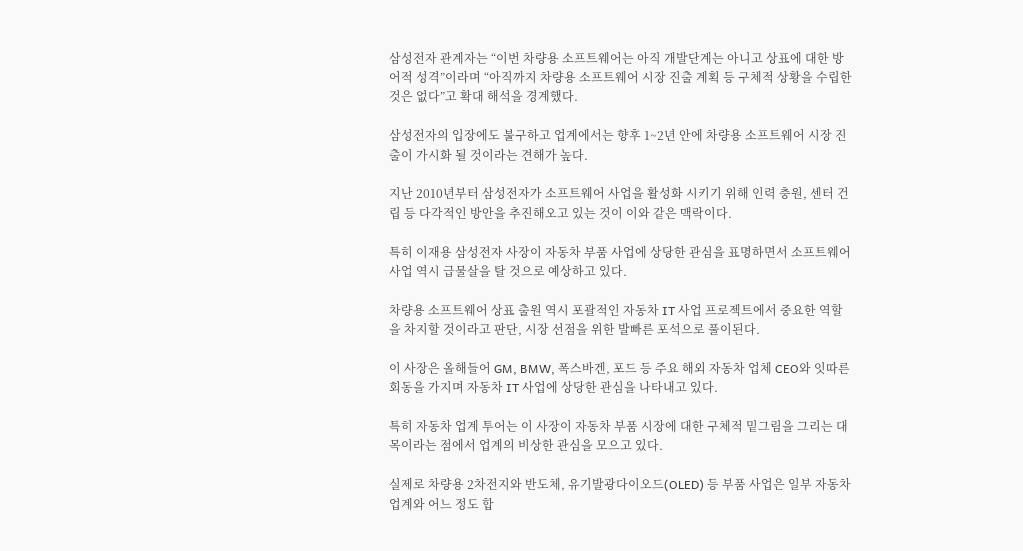삼성전자 관계자는 “이번 차량용 소프트웨어는 아직 개발단계는 아니고 상표에 대한 방어적 성격”이라며 “아직까지 차량용 소프트웨어 시장 진출 계획 등 구체적 상황을 수립한 것은 없다”고 확대 해석을 경계했다.

삼성전자의 입장에도 불구하고 업계에서는 향후 1~2년 안에 차량용 소프트웨어 시장 진출이 가시화 될 것이라는 견해가 높다.

지난 2010년부터 삼성전자가 소프트웨어 사업을 활성화 시키기 위해 인력 충원, 센터 건립 등 다각적인 방안을 추진해오고 있는 것이 이와 같은 맥락이다.

특히 이재용 삼성전자 사장이 자동차 부품 사업에 상당한 관심을 표명하면서 소프트웨어 사업 역시 급물살을 탈 것으로 예상하고 있다.

차량용 소프트웨어 상표 출원 역시 포괄적인 자동차 IT 사업 프로젝트에서 중요한 역할을 차지할 것이라고 판단, 시장 선점을 위한 발빠른 포석으로 풀이된다.

이 사장은 올해들어 GM, BMW, 폭스바겐, 포드 등 주요 해외 자동차 업체 CEO와 잇따른 회동을 가지며 자동차 IT 사업에 상당한 관심을 나타내고 있다.

특히 자동차 업계 투어는 이 사장이 자동차 부품 시장에 대한 구체적 밑그림을 그리는 대목이라는 점에서 업계의 비상한 관심을 모으고 있다.

실제로 차량용 2차전지와 반도체, 유기발광다이오드(OLED) 등 부품 사업은 일부 자동차 업계와 어느 정도 합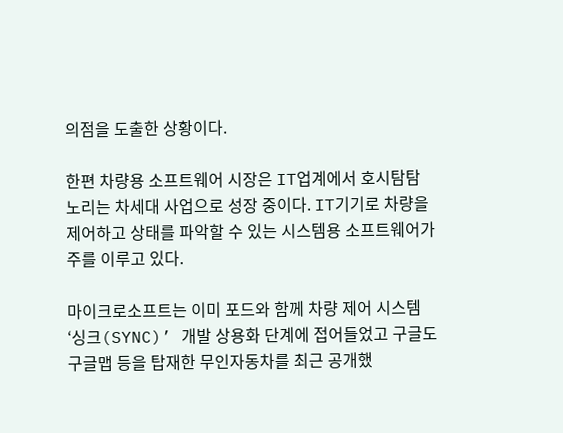의점을 도출한 상황이다.

한편 차량용 소프트웨어 시장은 IT업계에서 호시탐탐 노리는 차세대 사업으로 성장 중이다. IT기기로 차량을 제어하고 상태를 파악할 수 있는 시스템용 소프트웨어가 주를 이루고 있다.

마이크로소프트는 이미 포드와 함께 차량 제어 시스템 ‘싱크(SYNC)’ 개발 상용화 단계에 접어들었고 구글도 구글맵 등을 탑재한 무인자동차를 최근 공개했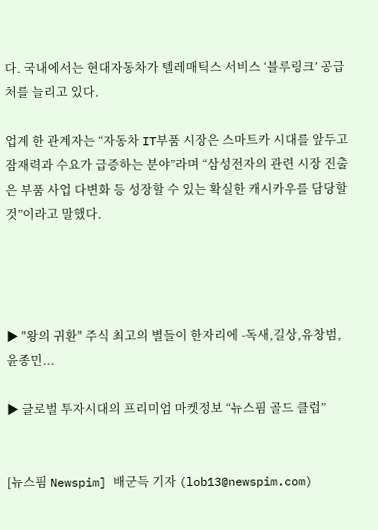다. 국내에서는 현대자동차가 텔레매틱스 서비스 ‘블루링크’ 공급처를 늘리고 있다.

업계 한 관계자는 “자동차 IT부품 시장은 스마트카 시대를 앞두고 잠재력과 수요가 급증하는 분야”라며 “삼성전자의 관련 시장 진출은 부품 사업 다변화 등 성장할 수 있는 확실한 캐시카우를 담당할 것”이라고 말했다.




▶ "왕의 귀환" 주식 최고의 별들이 한자리에 -독새,길상,유창범,윤종민...

▶ 글로벌 투자시대의 프리미엄 마켓정보 “뉴스핌 골드 클럽”


[뉴스핌 Newspim] 배군득 기자 (lob13@newspim.com)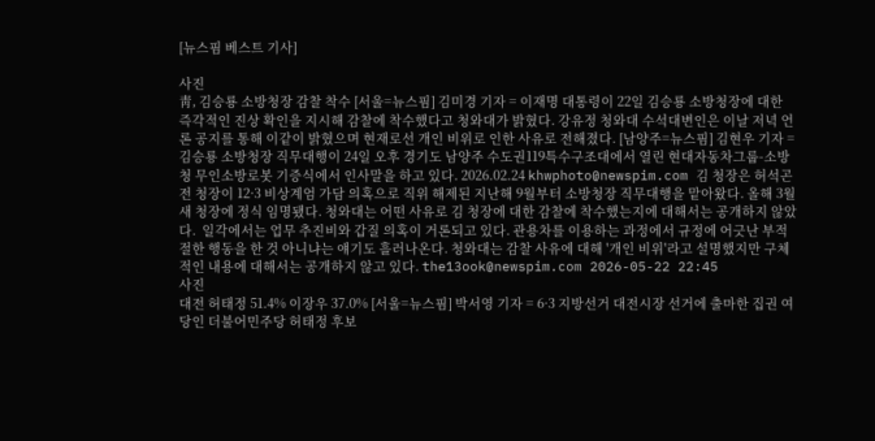[뉴스핌 베스트 기사]

사진
靑, 김승룡 소방청장 감찰 착수 [서울=뉴스핌] 김미경 기자 = 이재명 대통령이 22일 김승룡 소방청장에 대한 즉각적인 진상 확인을 지시해 감찰에 착수했다고 청와대가 밝혔다. 강유정 청와대 수석대변인은 이날 저녁 언론 공지를 통해 이같이 밝혔으며 현재로선 개인 비위로 인한 사유로 전해졌다. [남양주=뉴스핌] 김현우 기자 = 김승룡 소방청장 직무대행이 24일 오후 경기도 남양주 수도권119특수구조대에서 열린 현대자동차그룹-소방청 무인소방로봇 기증식에서 인사말을 하고 있다. 2026.02.24 khwphoto@newspim.com 김 청장은 허석곤 전 청장이 12·3 비상계엄 가담 의혹으로 직위 해제된 지난해 9월부터 소방청장 직무대행을 맡아왔다. 올해 3월 새 청장에 정식 임명됐다. 청와대는 어떤 사유로 김 청장에 대한 감찰에 착수했는지에 대해서는 공개하지 않았다.  일각에서는 업무 추진비와 갑질 의혹이 거론되고 있다. 관용차를 이용하는 과정에서 규정에 어긋난 부적절한 행동을 한 것 아니냐는 얘기도 흘러나온다. 청와대는 감찰 사유에 대해 '개인 비위'라고 설명했지만 구체적인 내용에 대해서는 공개하지 않고 있다. the13ook@newspim.com 2026-05-22 22:45
사진
대전 허태정 51.4% 이장우 37.0% [서울=뉴스핌] 박서영 기자 = 6·3 지방선거 대전시장 선거에 출마한 집권 여당인 더불어민주당 허태정 후보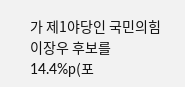가 제1야당인 국민의힘 이장우 후보를 14.4%p(포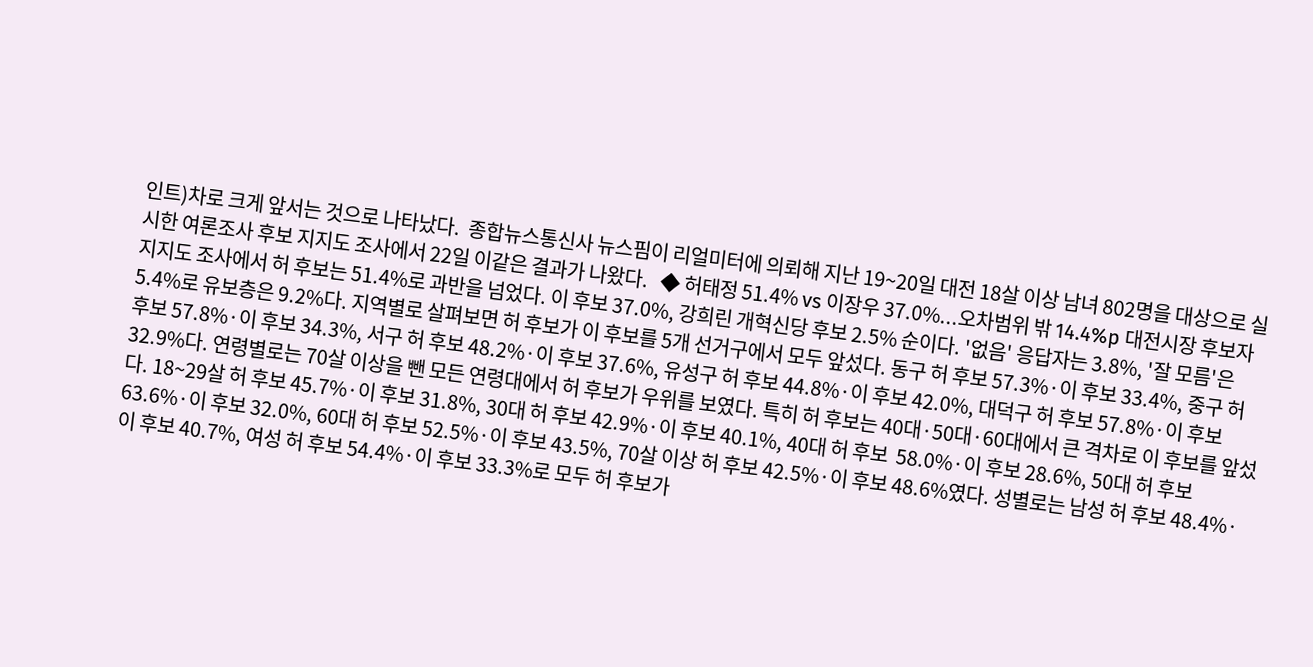인트)차로 크게 앞서는 것으로 나타났다.  종합뉴스통신사 뉴스핌이 리얼미터에 의뢰해 지난 19~20일 대전 18살 이상 남녀 802명을 대상으로 실시한 여론조사 후보 지지도 조사에서 22일 이같은 결과가 나왔다.   ◆ 허태정 51.4% vs 이장우 37.0%...오차범위 밖 14.4%p 대전시장 후보자 지지도 조사에서 허 후보는 51.4%로 과반을 넘었다. 이 후보 37.0%, 강희린 개혁신당 후보 2.5% 순이다. '없음' 응답자는 3.8%, '잘 모름'은 5.4%로 유보층은 9.2%다. 지역별로 살펴보면 허 후보가 이 후보를 5개 선거구에서 모두 앞섰다. 동구 허 후보 57.3%·이 후보 33.4%, 중구 허 후보 57.8%·이 후보 34.3%, 서구 허 후보 48.2%·이 후보 37.6%, 유성구 허 후보 44.8%·이 후보 42.0%, 대덕구 허 후보 57.8%·이 후보 32.9%다. 연령별로는 70살 이상을 뺀 모든 연령대에서 허 후보가 우위를 보였다. 특히 허 후보는 40대·50대·60대에서 큰 격차로 이 후보를 앞섰다. 18~29살 허 후보 45.7%·이 후보 31.8%, 30대 허 후보 42.9%·이 후보 40.1%, 40대 허 후보  58.0%·이 후보 28.6%, 50대 허 후보 63.6%·이 후보 32.0%, 60대 허 후보 52.5%·이 후보 43.5%, 70살 이상 허 후보 42.5%·이 후보 48.6%였다. 성별로는 남성 허 후보 48.4%·이 후보 40.7%, 여성 허 후보 54.4%·이 후보 33.3%로 모두 허 후보가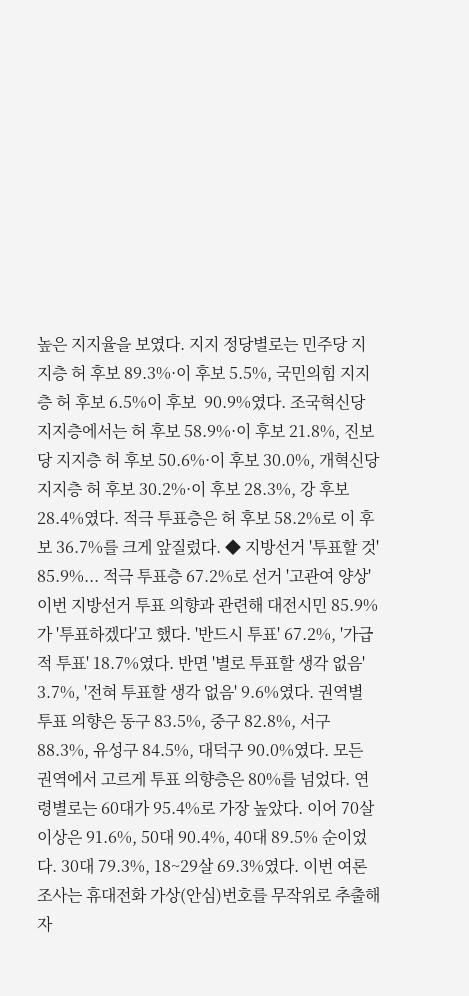높은 지지율을 보였다. 지지 정당별로는 민주당 지지층 허 후보 89.3%·이 후보 5.5%, 국민의힘 지지층 허 후보 6.5%이 후보  90.9%였다. 조국혁신당 지지층에서는 허 후보 58.9%·이 후보 21.8%, 진보당 지지층 허 후보 50.6%·이 후보 30.0%, 개혁신당 지지층 허 후보 30.2%·이 후보 28.3%, 강 후보 28.4%였다. 적극 투표층은 허 후보 58.2%로 이 후보 36.7%를 크게 앞질렀다. ◆ 지방선거 '투표할 것' 85.9%... 적극 투표층 67.2%로 선거 '고관여 양상' 이번 지방선거 투표 의향과 관련해 대전시민 85.9%가 '투표하겠다'고 했다. '반드시 투표' 67.2%, '가급적 투표' 18.7%였다. 반면 '별로 투표할 생각 없음' 3.7%, '전혀 투표할 생각 없음' 9.6%였다. 권역별 투표 의향은 동구 83.5%, 중구 82.8%, 서구 88.3%, 유성구 84.5%, 대덕구 90.0%였다. 모든 권역에서 고르게 투표 의향층은 80%를 넘었다. 연령별로는 60대가 95.4%로 가장 높았다. 이어 70살 이상은 91.6%, 50대 90.4%, 40대 89.5% 순이었다. 30대 79.3%, 18~29살 69.3%였다. 이번 여론조사는 휴대전화 가상(안심)번호를 무작위로 추출해 자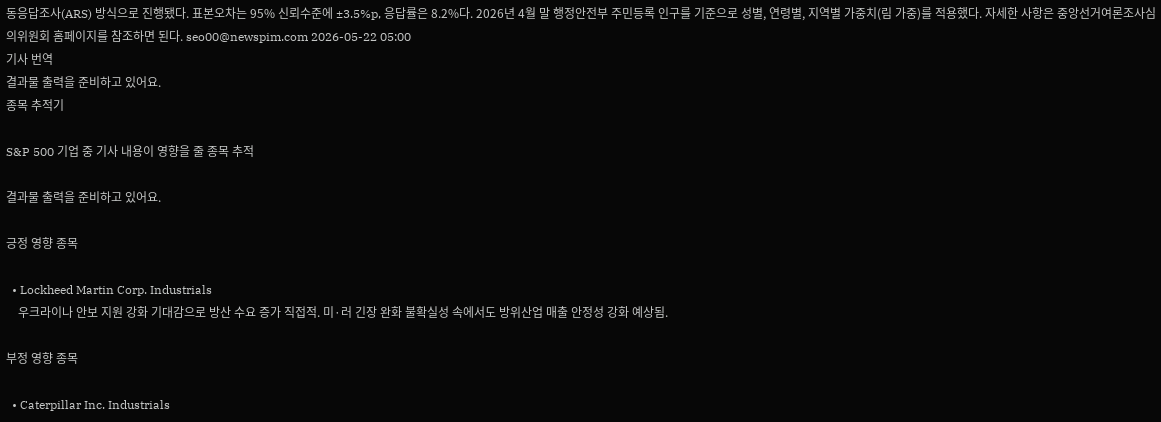동응답조사(ARS) 방식으로 진행됐다. 표본오차는 95% 신뢰수준에 ±3.5%p, 응답률은 8.2%다. 2026년 4월 말 행정안전부 주민등록 인구를 기준으로 성별, 연령별, 지역별 가중치(림 가중)를 적용했다. 자세한 사항은 중앙선거여론조사심의위원회 홈페이지를 참조하면 된다. seo00@newspim.com 2026-05-22 05:00
기사 번역
결과물 출력을 준비하고 있어요.
종목 추적기

S&P 500 기업 중 기사 내용이 영향을 줄 종목 추적

결과물 출력을 준비하고 있어요.

긍정 영향 종목

  • Lockheed Martin Corp. Industrials
    우크라이나 안보 지원 강화 기대감으로 방산 수요 증가 직접적. 미·러 긴장 완화 불확실성 속에서도 방위산업 매출 안정성 강화 예상됨.

부정 영향 종목

  • Caterpillar Inc. Industrials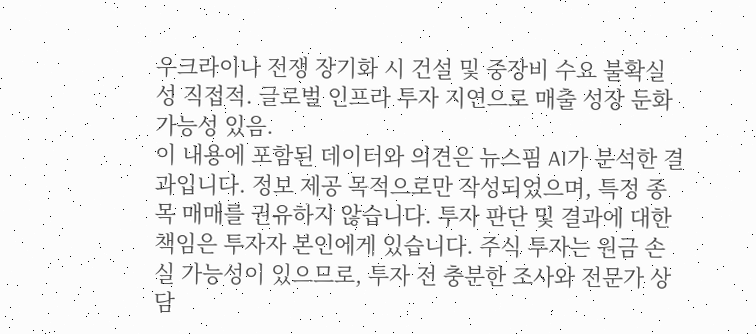우크라이나 전쟁 장기화 시 건설 및 중장비 수요 불확실성 직접적. 글로벌 인프라 투자 지연으로 매출 성장 둔화 가능성 있음.
이 내용에 포함된 데이터와 의견은 뉴스핌 AI가 분석한 결과입니다. 정보 제공 목적으로만 작성되었으며, 특정 종목 매매를 권유하지 않습니다. 투자 판단 및 결과에 대한 책임은 투자자 본인에게 있습니다. 주식 투자는 원금 손실 가능성이 있으므로, 투자 전 충분한 조사와 전문가 상담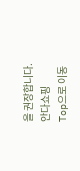을 권장합니다.
안다쇼핑
Top으로 이동